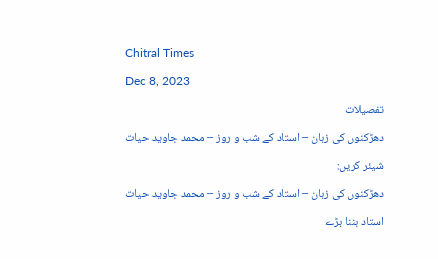Chitral Times

Dec 8, 2023

تفصيلات

دھڑکنوں کی زبان – استاد کے شب و روز – محمد جاوید حیات

شیئر کریں:

دھڑکنوں کی زبان – استاد کے شب و روز – محمد جاوید حیات

استاد بننا بڑے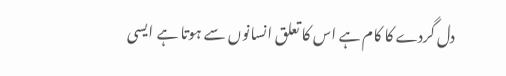دل گردے کا کام ہے اس کا تعلق انسانوں سے ہوتا ہے ایسی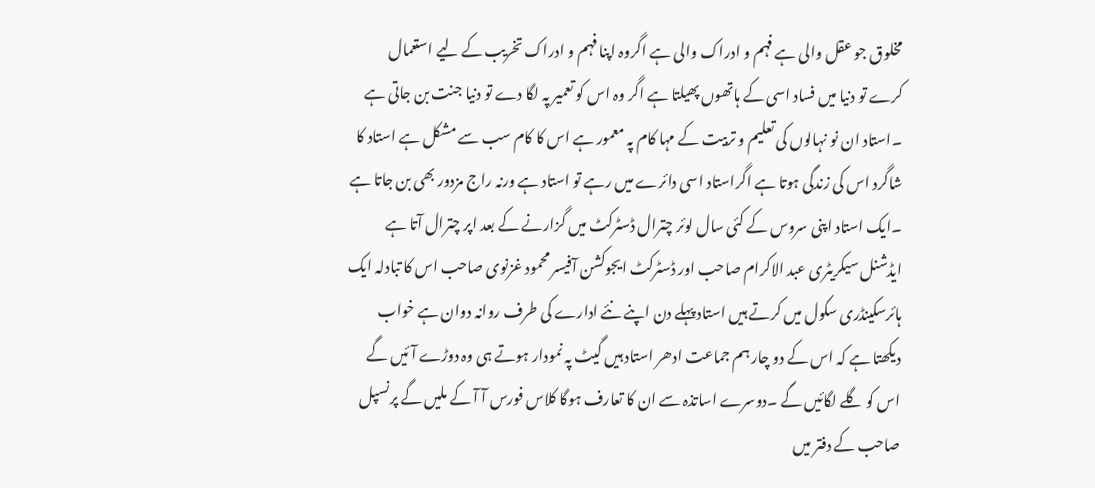مخلوق جو عقل والی ہے فہم و ادراک والی ہے اگروہ اپنا فہم و ادراک تخریب کے لیے استعمال کرے تو دنیا میں فساد اسی کے ہاتھوں پھیلتا ہے اگر وہ اس کو تعمیر پہ لگا دے تو دنیا جنت بن جاتی ہے ۔استاد ان نو نہالوں کی تعلیم و تربیت کے مہا کام پہ معمور ہے اس کا کام سب سے مشکل ہے استاد کا شاگرد اس کی زندگی ہوتا ہے اگراستاد اسی دائرے میں رہے تو استاد ہے ورنہ راج مزدور بھی بن جاتا ہے ۔ایک استاد اپنی سروس کے کئی سال لوئر چترال ڈسٹرکٹ میں گزارنے کے بعد اپر چترال آتا ہے ایڈشنل سیکریٹری عبد الاکرام صاحب اور ڈسٹرکٹ ایجوکشن آفیسر محمود غزنوی صاحب اس کا تبادلہ ایک ہائرسکینڈری سکول میں کرتے ہیں استاد پہلے دن اپنے نئے ادارے کی طرف روانہ دوان ہے خواب دیکھتا ہے کہ اس کے دو چار ہم جماعت ادھر استاد ہیں گیٹ پہ نمودار ہوتے ہی وہ دوڑے آئیں گے اس کو گلے لگائیں گے ۔دوسرے اساتذہ سے ان کا تعارف ہوگا کلاس فورس آ آ کے ملیں گے پرنسپل صاحب کے دفتر میں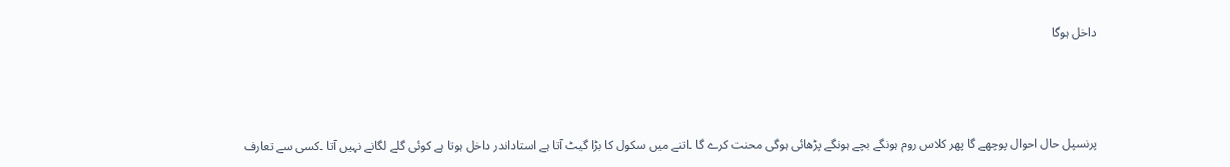داخل ہوگا



پرنسپل حال احوال پوچھے گا پھر کلاس روم ہونگے بچے ہونگے پڑھائی ہوگی محنت کرے گا ۔اتنے میں سکول کا بڑا گیٹ آتا ہے استاداندر داخل ہوتا ہے کوئی گلے لگانے نہیں آتا ۔کسی سے تعارف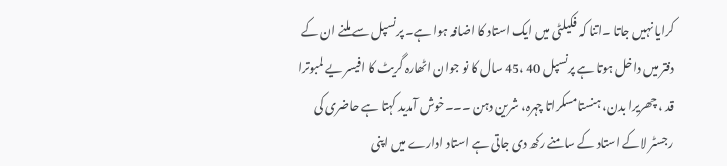کرایا نہیں جاتا ۔اتنا کہ فکیلٹی میں ایک استاد کا اضافہ ہوا ہے۔ پرنسپل سے ملنے ان کے دفتر میں داخل ہوتا ہے پرنسپل 40 ،45 سال کا نو جوان اٹھارہ گریٹ کا افیسر یے لمبوترا قد ، چھریرا بدن، ہنستامسکراتا چہرہ، شرین دہن ۔۔۔خوش آمدید کہتا ہے حاضری کی رجسٹر لاکے استاد کے سامنے رکھ دی جاتی ہے استاد ادارے میں اپنی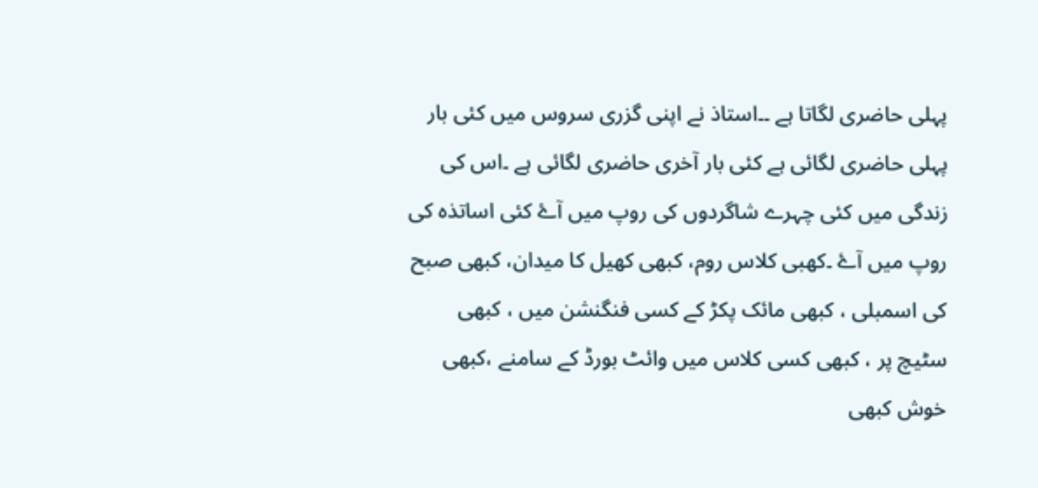پہلی حاضری لگاتا ہے ۔۔استاذ نے اپنی گزری سروس میں کئی بار پہلی حاضری لگائی ہے کئی بار آخری حاضری لگائی ہے ۔اس کی زندگی میں کئی چہرے شاگردوں کی روپ میں آۓ کئی اساتذہ کی روپ میں آۓ ۔کھبی کلاس روم، کبھی کھیل کا میدان، کبھی صبح کی اسمبلی ، کبھی مائک پکڑ کے کسی فنگنشن میں ، کبھی سٹیچ پر ، کبھی کسی کلاس میں وائٹ بورڈ کے سامنے ،کبھی خوش کبھی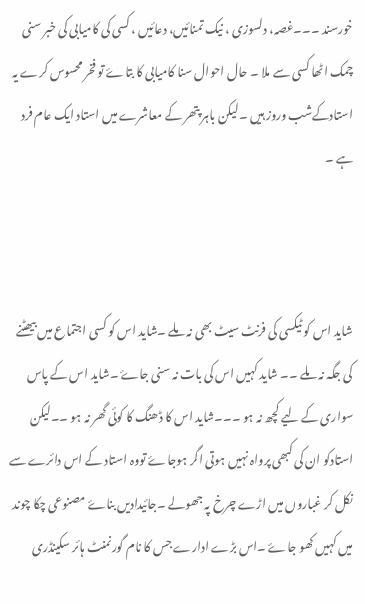خورسند ۔۔۔غصہ، دلسوزی ، نیک تمنائیں، دعائیں ، کسی کی کامیابی کی خبر سنی چمک اٹھا کسی سے ملا ۔ حال احوال سنا کامیابی کا بتاۓ تو فخر محسوس کرے یہ استادکےشب وروز ہیں ۔لیکن باہر پتھر کے معاشرے میں استاد ایک عام فرد ہے ۔



شاید اس کو ٹیکسی کی فرنٹ سیٹ بھی نہ ملے ۔شاید اس کو کسی اجتماع میں بیھٹنے کی جگہ نہ ملے ۔۔ شاید کہیں اس کی بات نہ سنی جاۓ ۔شاید اس کے پاس سواری کے لیے کچھ نہ ہو ۔۔۔شاید اس کا ڈھنگ کا کوئی گھر نہ ہو ۔۔لیکن استادکو ان کی کبھی پرواہ نہیں ہوتی اگر ہوجاۓ تووہ استاد کے اس دائرے سے نکل کر غباروں میں اڑے چرخ پہ جھولے ۔جائیدادیں بناۓ مصنوعی چکا چوند میں کہیں کھو جاۓ ۔اس بڑے ادارے جس کا نام گورنمنٹ ہائر سکینڈری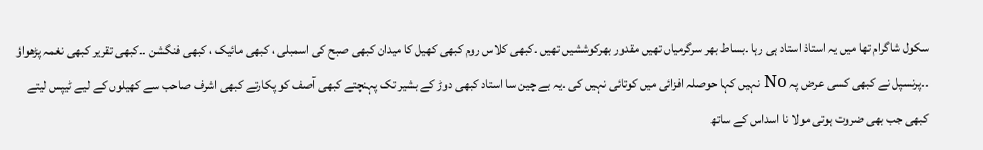سکول شاگرام تھا میں یہ استاذ استاد ہی رہا ۔بساط بھر سرگرمیاں تھیں مقدور بھرکوششیں تھیں ۔کبھی کلاس روم کبھی کھیل کا میدان کبھی صبح کی اسمبلی ، کبھی مائیک ، کبھی فنگشن ۔۔کبھی تقریر کبھی نغمہ پڑھواؤ ۔۔پرنسپل نے کبھی کسی عرض پہ No نہیں کہا حوصلہ افزائی میں کوتائی نہیں کی ۔یہ بے چین سا استاد کبھی دوڑ کے بشیر تک پہنچتے کبھی آصف کو پکارتے کبھی اشرف صاحب سے کھیلوں کے لیے ٹیپس لیتے کبھی جب بھی ضروت ہوتی مولا نا اسداس کے ساتھ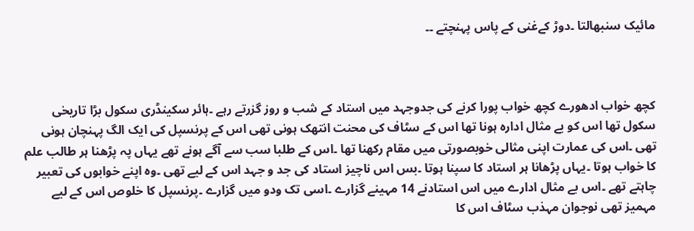مائیک سنبھالتا ۔دوڑ کےغنی کے پاس پہنچتے ۔۔



کچھ خواب ادھورے کچھ خواب پورا کرنے کی جدوجہد میں استاد کے شب و روز گزرتے رہے ۔ہائر سکینڈری سکول بڑا تاریخی سکول تھا اس کو بے مثال ادارہ ہونا تھا اس کے سٹاف کی محنت انتھک ہونی تھی اس کے پرنسپل کی ایک الگ پہنچان ہونی تھی ۔اس کی عمارت اپنی مثالی خوبصورتی میں مقام رکھنا تھا ۔اس کے طلبا سب سے آگے ہونے تھے یہاں پہ پڑھنا ہر طالب علم کا خواب ہوتا ۔یہاں پڑھانا ہر استاد کا سپنا ہوتا ۔بس اس ناچیز استاد کی جد و جہد اس کے لیے تھی ۔وہ اپنے خوابوں کی تعبیر چاہتے تھے ۔اس بے مثال ادارے میں اس استادنے 14 مہینے گزارے ۔اسی تک ودو میں گزارے ۔پرنسپل کا خلوص اس کے لیے مہمیز تھی نوجوان مہذب سٹاف اس کا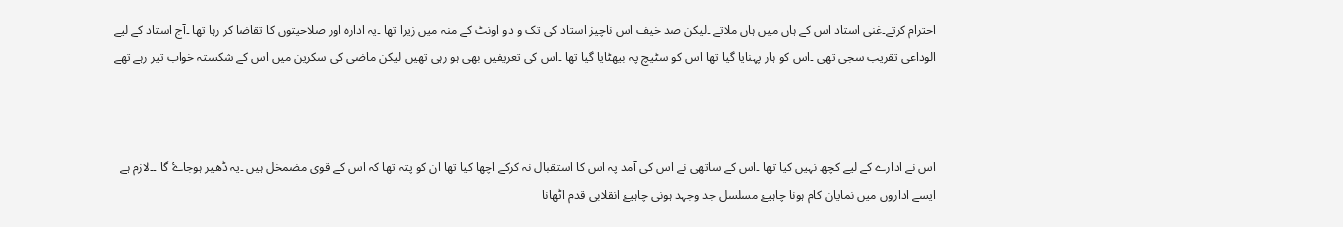احترام کرتے۔غنی استاد اس کے ہاں میں ہاں ملاتے ۔لیکن صد خیف اس ناچیز استاد کی تک و دو اونٹ کے منہ میں زیرا تھا ۔یہ ادارہ اور صلاحیتوں کا تقاضا کر رہا تھا ۔آج استاد کے لیے الوداعی تقریب سجی تھی ۔اس کو ہار پہنایا گیا تھا اس کو سٹیچ پہ بیھٹایا گیا تھا ۔اس کی تعریفیں بھی ہو رہی تھیں لیکن ماضی کی سکرین میں اس کے شکستہ خواب تیر رہے تھے



اس نے ادارے کے لیے کچھ نہیں کیا تھا ۔اس کے ساتھی نے اس کی آمد پہ اس کا استقبال نہ کرکے اچھا کیا تھا ان کو پتہ تھا کہ اس کے قوی مضمخل ہیں ۔یہ ڈھیر ہوجاۓ گا ۔۔لازم ہے ایسے اداروں میں نمایان کام ہونا چاہیۓ مسلسل جد وجہد ہونی چاہیۓ انقلابی قدم اٹھانا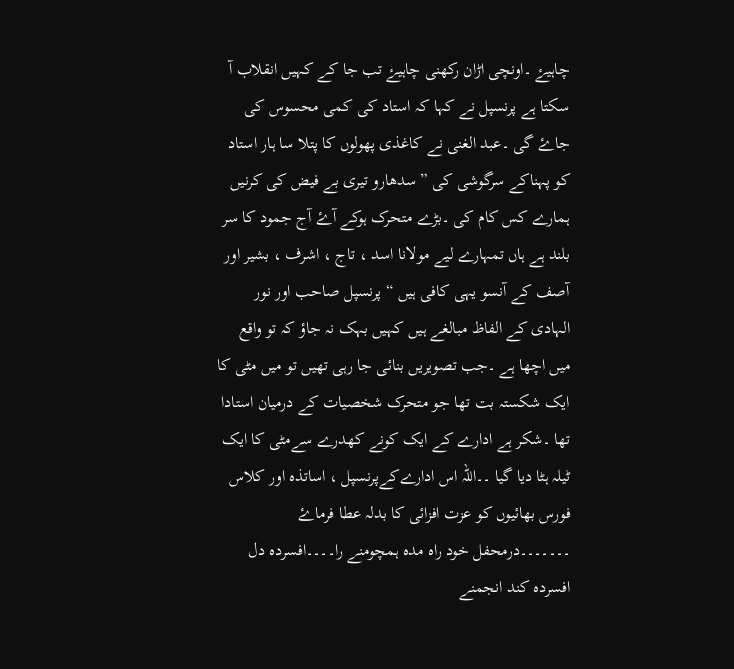چاہیۓ ۔اونچی اڑان رکھنی چاہیۓ تب جا کے کہیں انقلاب آ سکتا ہے پرنسپل نے کہا کہ استاد کی کمی محسوس کی جاۓ گی ۔عبد الغنی نے کاغذی پھولوں کا پتلا سا ہار استاد کو پہناکے سرگوشی کی ” سدھارو تیری بے فیض کی کرنیں ہمارے کس کام کی ۔بڑے متحرک ہوکے آۓ آج جمود کا سر بلند ہے ہاں تمہارے لیے مولانا اسد ، تاج ، اشرف ، بشیر اور آصف کے آنسو یہی کافی ہیں “ پرنسپل صاحب اور نور الہادی کے الفاظ مبالغے ہیں کہیں بہک نہ جاؤ کہ تو واقع میں اچھا ہے ۔جب تصویریں بنائی جا رہی تھیں تو میں مٹی کا ایک شکستہ بت تھا جو متحرک شخصیات کے درمیان استادا تھا ۔شکر ہے ادارے کے ایک کونے کھدرے سےمٹی کا ایک ٹیلہ ہٹا دیا گیا ۔۔اللہ اس ادارےکےپرنسپل ، اساتذہ اور کلاس فورس بھائیوں کو عزت افزائی کا بدلہ عطا فرماۓ ۔۔۔۔۔۔۔درمحفل خود راہ مدہ ہمچومنے را۔۔۔۔افسردہ دل افسردہ کند انجمنے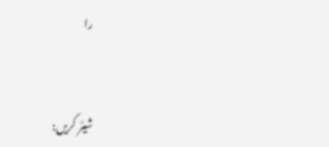را


شیئر کریں: